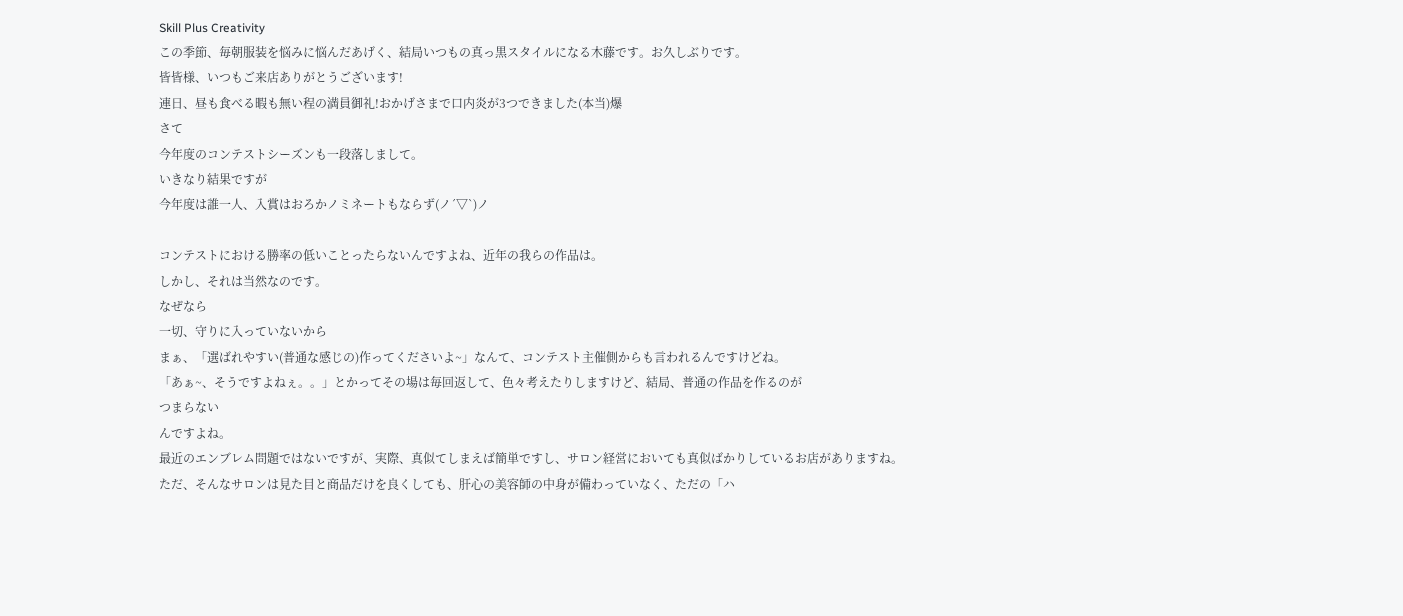Skill Plus Creativity
この季節、毎朝服装を悩みに悩んだあげく、結局いつもの真っ黒スタイルになる木藤です。お久しぶりです。
皆皆様、いつもご来店ありがとうございます!
連日、昼も食べる暇も無い程の満員御礼!おかげさまで口内炎が3つできました(本当)爆
さて
今年度のコンテストシーズンも一段落しまして。
いきなり結果ですが
今年度は誰一人、入賞はおろかノミネートもならず(ノ´▽`)ノ

コンテストにおける勝率の低いことったらないんですよね、近年の我らの作品は。
しかし、それは当然なのです。
なぜなら
一切、守りに入っていないから
まぁ、「選ばれやすい(普通な感じの)作ってくださいよ~」なんて、コンテスト主催側からも言われるんですけどね。
「あぁ~、そうですよねぇ。。」とかってその場は毎回返して、色々考えたりしますけど、結局、普通の作品を作るのが
つまらない
んですよね。
最近のエンブレム問題ではないですが、実際、真似てしまえば簡単ですし、サロン経営においても真似ばかりしているお店がありますね。
ただ、そんなサロンは見た目と商品だけを良くしても、肝心の美容師の中身が備わっていなく、ただの「ハ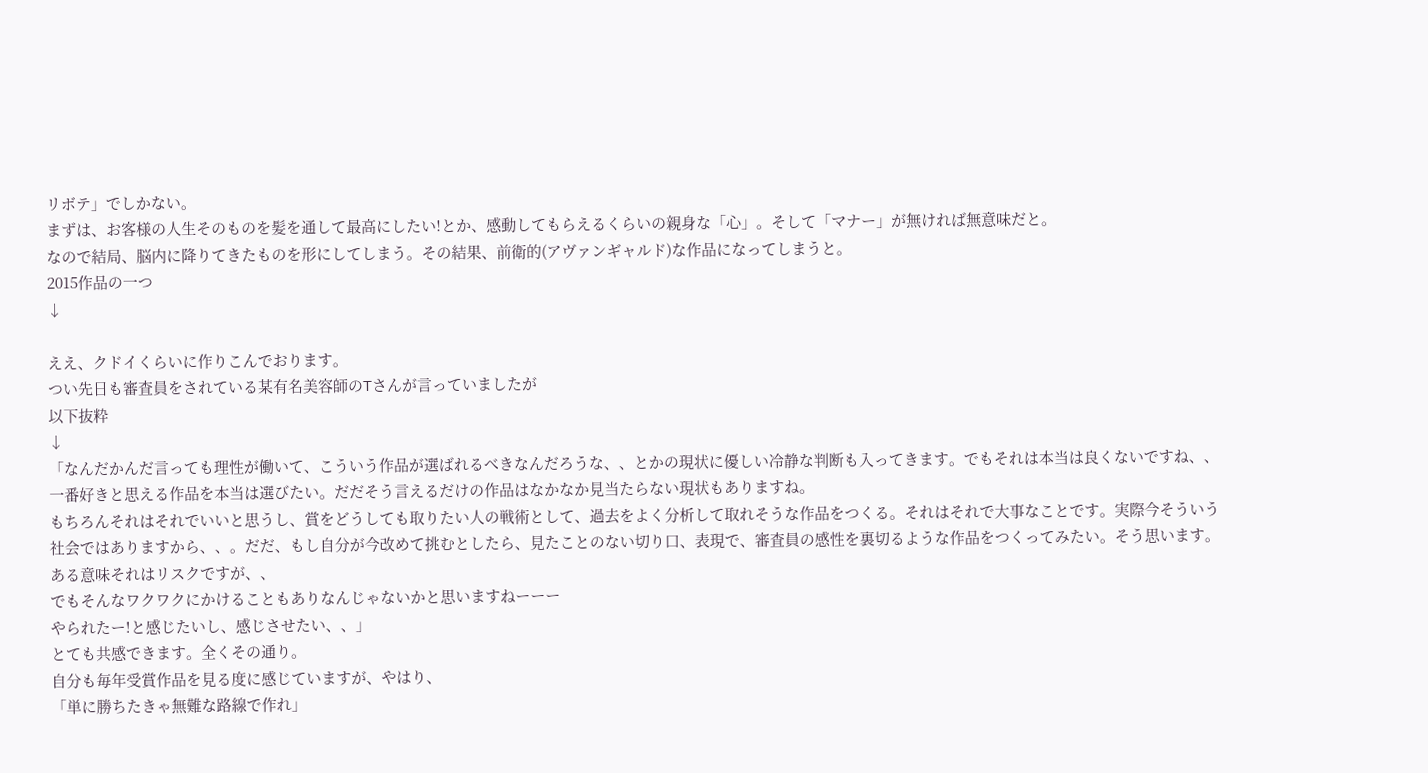リボテ」でしかない。
まずは、お客様の人生そのものを髪を通して最高にしたい!とか、感動してもらえるくらいの親身な「心」。そして「マナー」が無ければ無意味だと。
なので結局、脳内に降りてきたものを形にしてしまう。その結果、前衛的(アヴァンギャルド)な作品になってしまうと。
2015作品の一つ
↓

ええ、クドイくらいに作りこんでおります。
つい先日も審査員をされている某有名美容師のTさんが言っていましたが
以下抜粋
↓
「なんだかんだ言っても理性が働いて、こういう作品が選ばれるべきなんだろうな、、とかの現状に優しい冷静な判断も入ってきます。でもそれは本当は良くないですね、、一番好きと思える作品を本当は選びたい。だだそう言えるだけの作品はなかなか見当たらない現状もありますね。
もちろんそれはそれでいいと思うし、賞をどうしても取りたい人の戦術として、過去をよく分析して取れそうな作品をつくる。それはそれで大事なことです。実際今そういう社会ではありますから、、。だだ、もし自分が今改めて挑むとしたら、見たことのない切り口、表現で、審査員の感性を裏切るような作品をつくってみたい。そう思います。
ある意味それはリスクですが、、
でもそんなワクワクにかけることもありなんじゃないかと思いますねーーー
やられたー!と感じたいし、感じさせたい、、」
とても共感できます。全くその通り。
自分も毎年受賞作品を見る度に感じていますが、やはり、
「単に勝ちたきゃ無難な路線で作れ」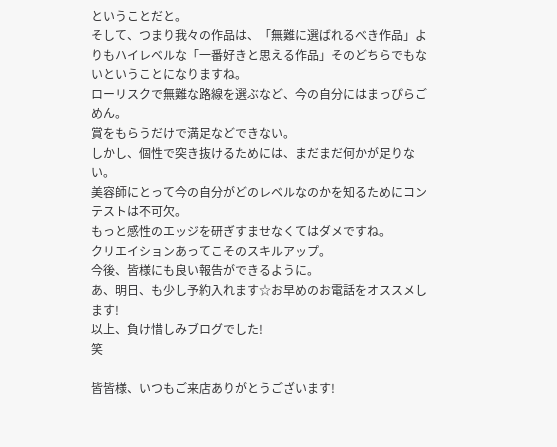ということだと。
そして、つまり我々の作品は、「無難に選ばれるべき作品」よりもハイレベルな「一番好きと思える作品」そのどちらでもないということになりますね。
ローリスクで無難な路線を選ぶなど、今の自分にはまっぴらごめん。
賞をもらうだけで満足などできない。
しかし、個性で突き抜けるためには、まだまだ何かが足りない。
美容師にとって今の自分がどのレベルなのかを知るためにコンテストは不可欠。
もっと感性のエッジを研ぎすませなくてはダメですね。
クリエイションあってこそのスキルアップ。
今後、皆様にも良い報告ができるように。
あ、明日、も少し予約入れます☆お早めのお電話をオススメします!
以上、負け惜しみブログでした!
笑

皆皆様、いつもご来店ありがとうございます!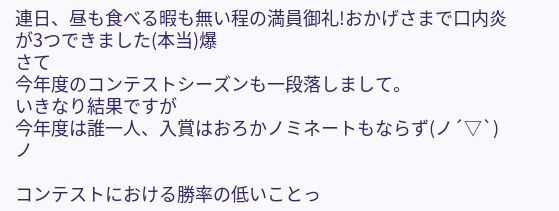連日、昼も食べる暇も無い程の満員御礼!おかげさまで口内炎が3つできました(本当)爆
さて
今年度のコンテストシーズンも一段落しまして。
いきなり結果ですが
今年度は誰一人、入賞はおろかノミネートもならず(ノ´▽`)ノ

コンテストにおける勝率の低いことっ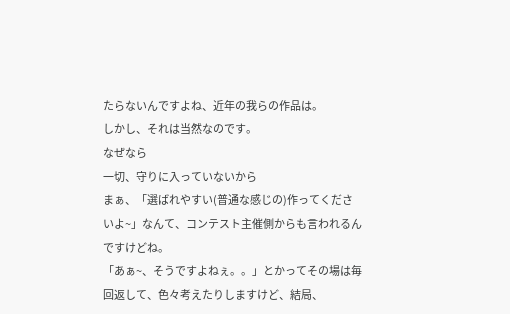たらないんですよね、近年の我らの作品は。
しかし、それは当然なのです。
なぜなら
一切、守りに入っていないから
まぁ、「選ばれやすい(普通な感じの)作ってくださいよ~」なんて、コンテスト主催側からも言われるんですけどね。
「あぁ~、そうですよねぇ。。」とかってその場は毎回返して、色々考えたりしますけど、結局、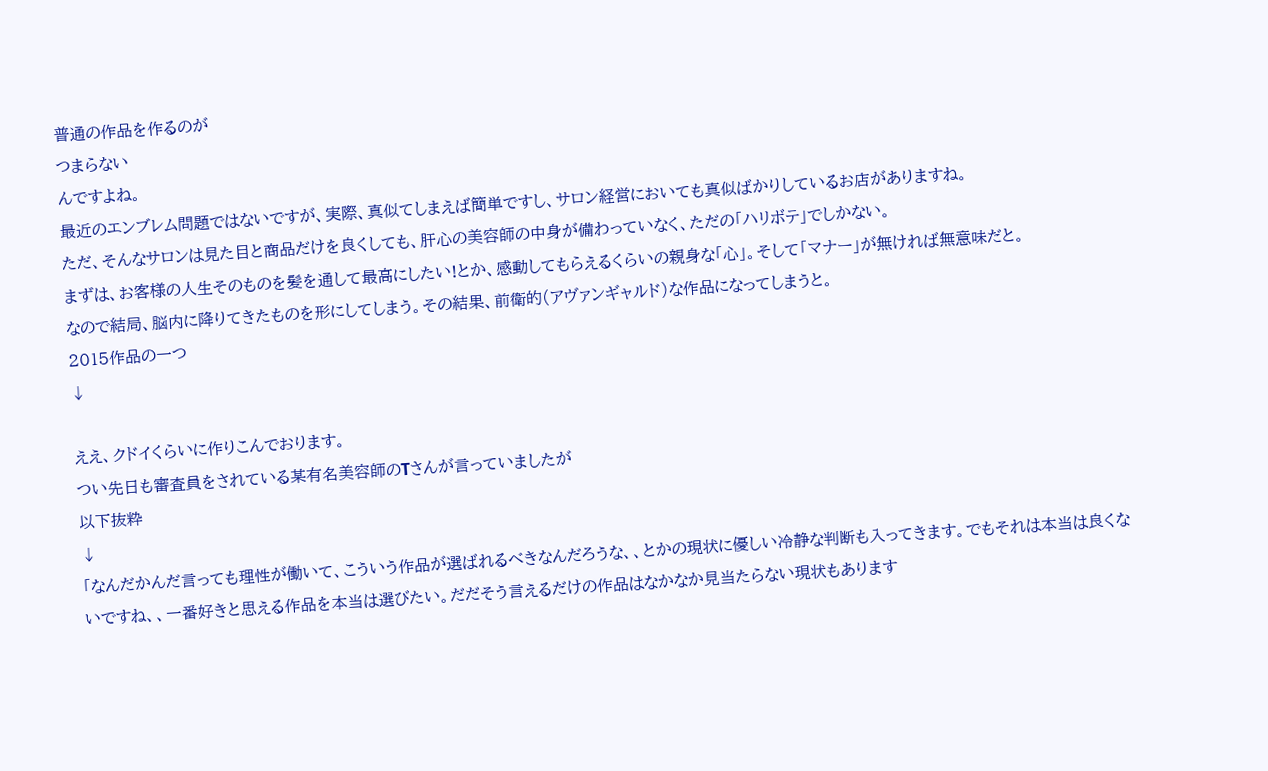普通の作品を作るのが
つまらない
んですよね。
最近のエンブレム問題ではないですが、実際、真似てしまえば簡単ですし、サロン経営においても真似ばかりしているお店がありますね。
ただ、そんなサロンは見た目と商品だけを良くしても、肝心の美容師の中身が備わっていなく、ただの「ハリボテ」でしかない。
まずは、お客様の人生そのものを髪を通して最高にしたい!とか、感動してもらえるくらいの親身な「心」。そして「マナー」が無ければ無意味だと。
なので結局、脳内に降りてきたものを形にしてしまう。その結果、前衛的(アヴァンギャルド)な作品になってしまうと。
2015作品の一つ
↓

ええ、クドイくらいに作りこんでおります。
つい先日も審査員をされている某有名美容師のTさんが言っていましたが
以下抜粋
↓
「なんだかんだ言っても理性が働いて、こういう作品が選ばれるべきなんだろうな、、とかの現状に優しい冷静な判断も入ってきます。でもそれは本当は良くないですね、、一番好きと思える作品を本当は選びたい。だだそう言えるだけの作品はなかなか見当たらない現状もあります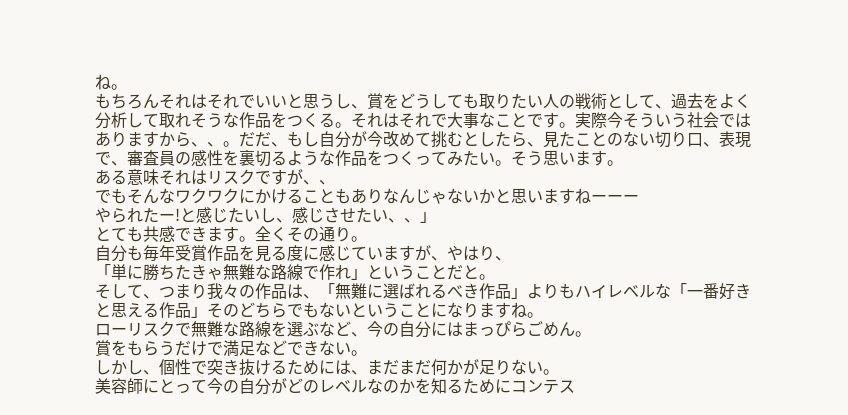ね。
もちろんそれはそれでいいと思うし、賞をどうしても取りたい人の戦術として、過去をよく分析して取れそうな作品をつくる。それはそれで大事なことです。実際今そういう社会ではありますから、、。だだ、もし自分が今改めて挑むとしたら、見たことのない切り口、表現で、審査員の感性を裏切るような作品をつくってみたい。そう思います。
ある意味それはリスクですが、、
でもそんなワクワクにかけることもありなんじゃないかと思いますねーーー
やられたー!と感じたいし、感じさせたい、、」
とても共感できます。全くその通り。
自分も毎年受賞作品を見る度に感じていますが、やはり、
「単に勝ちたきゃ無難な路線で作れ」ということだと。
そして、つまり我々の作品は、「無難に選ばれるべき作品」よりもハイレベルな「一番好きと思える作品」そのどちらでもないということになりますね。
ローリスクで無難な路線を選ぶなど、今の自分にはまっぴらごめん。
賞をもらうだけで満足などできない。
しかし、個性で突き抜けるためには、まだまだ何かが足りない。
美容師にとって今の自分がどのレベルなのかを知るためにコンテス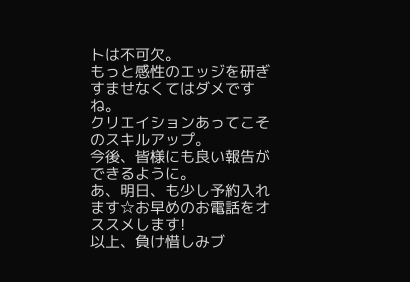トは不可欠。
もっと感性のエッジを研ぎすませなくてはダメですね。
クリエイションあってこそのスキルアップ。
今後、皆様にも良い報告ができるように。
あ、明日、も少し予約入れます☆お早めのお電話をオススメします!
以上、負け惜しみブ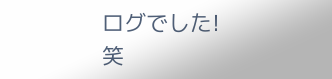ログでした!
笑